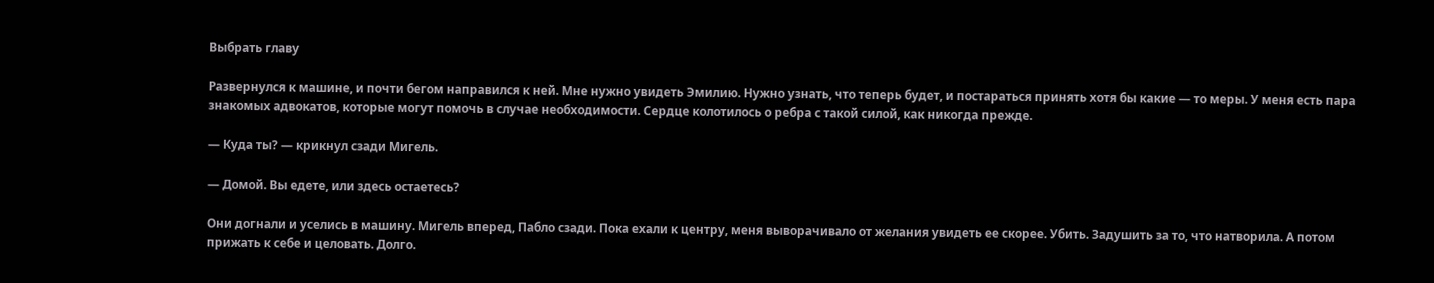Выбрать главу

Развернулся к машине, и почти бегом направился к ней. Мне нужно увидеть Эмилию. Нужно узнать, что теперь будет, и постараться принять хотя бы какие — то меры. У меня есть пара знакомых адвокатов, которые могут помочь в случае необходимости. Сердце колотилось о ребра с такой силой, как никогда прежде.

— Куда ты? — крикнул сзади Мигель.

— Домой. Вы едете, или здесь остаетесь?

Они догнали и уселись в машину. Мигель вперед, Пабло сзади. Пока ехали к центру, меня выворачивало от желания увидеть ее скорее. Убить. Задушить за то, что натворила. А потом прижать к себе и целовать. Долго.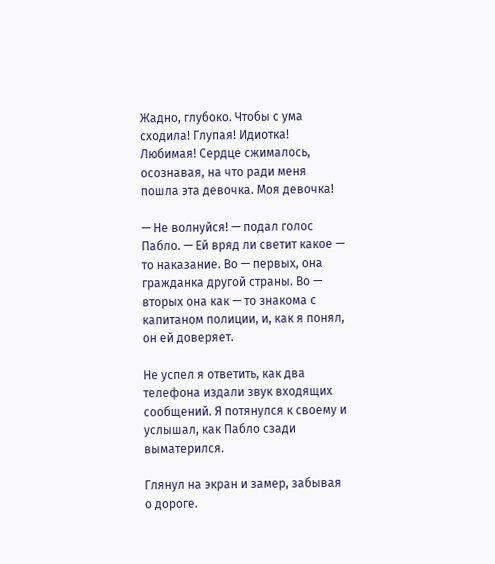Жадно, глубоко. Чтобы с ума сходила! Глупая! Идиотка! Любимая! Сердце сжималось, осознавая, на что ради меня пошла эта девочка. Моя девочка!

— Не волнуйся! — подал голос Пабло. — Ей вряд ли светит какое — то наказание. Во — первых, она гражданка другой страны. Во — вторых она как — то знакома с капитаном полиции, и, как я понял, он ей доверяет.

Не успел я ответить, как два телефона издали звук входящих сообщений. Я потянулся к своему и услышал, как Пабло сзади выматерился.

Глянул на экран и замер, забывая о дороге.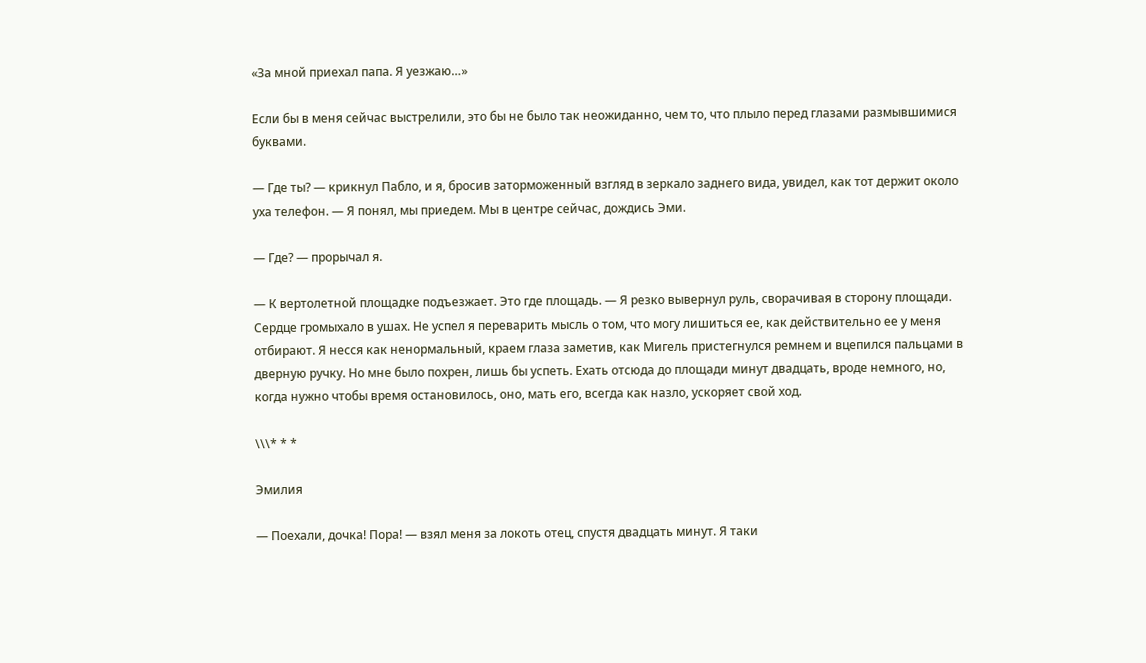«За мной приехал папа. Я уезжаю…»

Если бы в меня сейчас выстрелили, это бы не было так неожиданно, чем то, что плыло перед глазами размывшимися буквами.

— Где ты? — крикнул Пабло, и я, бросив заторможенный взгляд в зеркало заднего вида, увидел, как тот держит около уха телефон. — Я понял, мы приедем. Мы в центре сейчас, дождись Эми.

— Где? — прорычал я.

— К вертолетной площадке подъезжает. Это где площадь. — Я резко вывернул руль, сворачивая в сторону площади. Сердце громыхало в ушах. Не успел я переварить мысль о том, что могу лишиться ее, как действительно ее у меня отбирают. Я несся как ненормальный, краем глаза заметив, как Мигель пристегнулся ремнем и вцепился пальцами в дверную ручку. Но мне было похрен, лишь бы успеть. Ехать отсюда до площади минут двадцать, вроде немного, но, когда нужно чтобы время остановилось, оно, мать его, всегда как назло, ускоряет свой ход.

\\\* * *

Эмилия

— Поехали, дочка! Пора! — взял меня за локоть отец, спустя двадцать минут. Я таки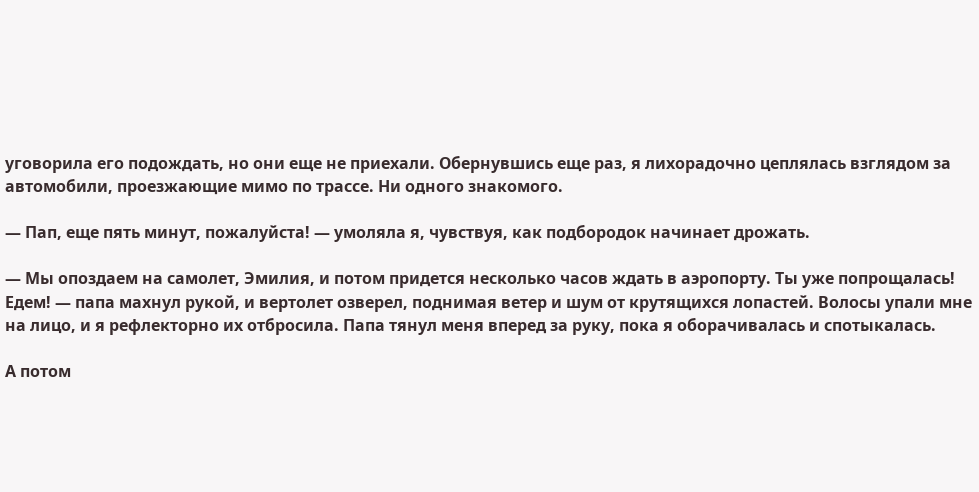уговорила его подождать, но они еще не приехали. Обернувшись еще раз, я лихорадочно цеплялась взглядом за автомобили, проезжающие мимо по трассе. Ни одного знакомого.

— Пап, еще пять минут, пожалуйста! — умоляла я, чувствуя, как подбородок начинает дрожать.

— Мы опоздаем на самолет, Эмилия, и потом придется несколько часов ждать в аэропорту. Ты уже попрощалась! Едем! — папа махнул рукой, и вертолет озверел, поднимая ветер и шум от крутящихся лопастей. Волосы упали мне на лицо, и я рефлекторно их отбросила. Папа тянул меня вперед за руку, пока я оборачивалась и спотыкалась.

А потом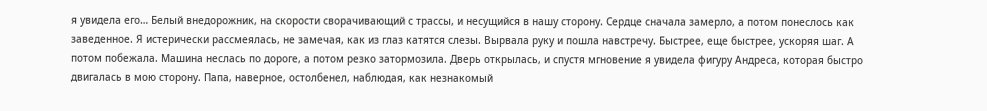я увидела его… Белый внедорожник, на скорости сворачивающий с трассы, и несущийся в нашу сторону. Сердце сначала замерло, а потом понеслось как заведенное. Я истерически рассмеялась, не замечая, как из глаз катятся слезы. Вырвала руку и пошла навстречу. Быстрее, еще быстрее, ускоряя шаг. А потом побежала. Машина неслась по дороге, а потом резко затормозила. Дверь открылась, и спустя мгновение я увидела фигуру Андреса, которая быстро двигалась в мою сторону. Папа, наверное, остолбенел, наблюдая, как незнакомый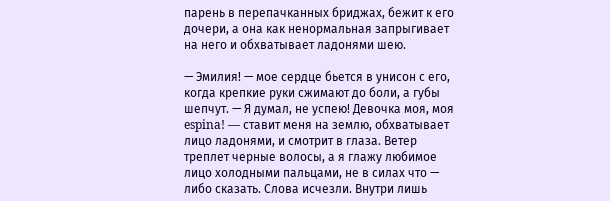парень в перепачканных бриджах, бежит к его дочери, а она как ненормальная запрыгивает на него и обхватывает ладонями шею.

— Эмилия! — мое сердце бьется в унисон с его, когда крепкие руки сжимают до боли, а губы шепчут. — Я думал, не успею! Девочка моя, моя espina! — ставит меня на землю, обхватывает лицо ладонями, и смотрит в глаза. Ветер треплет черные волосы, а я глажу любимое лицо холодными пальцами, не в силах что — либо сказать. Слова исчезли. Внутри лишь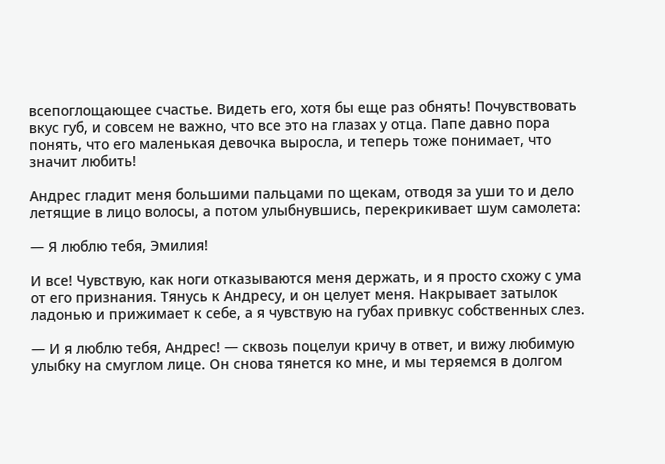всепоглощающее счастье. Видеть его, хотя бы еще раз обнять! Почувствовать вкус губ, и совсем не важно, что все это на глазах у отца. Папе давно пора понять, что его маленькая девочка выросла, и теперь тоже понимает, что значит любить!

Андрес гладит меня большими пальцами по щекам, отводя за уши то и дело летящие в лицо волосы, а потом улыбнувшись, перекрикивает шум самолета:

— Я люблю тебя, Эмилия!

И все! Чувствую, как ноги отказываются меня держать, и я просто схожу с ума от его признания. Тянусь к Андресу, и он целует меня. Накрывает затылок ладонью и прижимает к себе, а я чувствую на губах привкус собственных слез.

— И я люблю тебя, Андрес! — сквозь поцелуи кричу в ответ, и вижу любимую улыбку на смуглом лице. Он снова тянется ко мне, и мы теряемся в долгом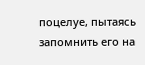поцелуе, пытаясь запомнить его на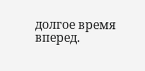долгое время вперед.